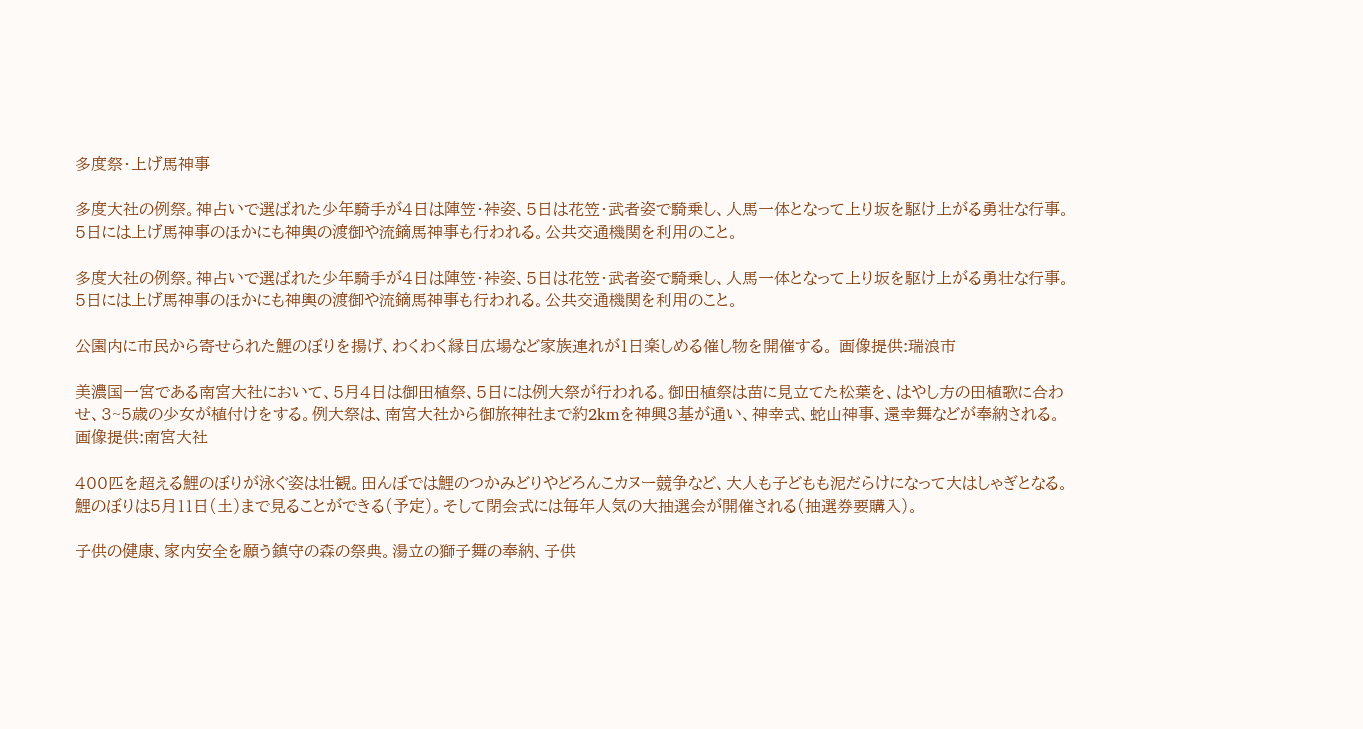多度祭・上げ馬神事

多度大社の例祭。神占いで選ばれた少年騎手が4日は陣笠・裃姿、5日は花笠・武者姿で騎乗し、人馬一体となって上り坂を駆け上がる勇壮な行事。5日には上げ馬神事のほかにも神輿の渡御や流鏑馬神事も行われる。公共交通機関を利用のこと。

多度大社の例祭。神占いで選ばれた少年騎手が4日は陣笠・裃姿、5日は花笠・武者姿で騎乗し、人馬一体となって上り坂を駆け上がる勇壮な行事。5日には上げ馬神事のほかにも神輿の渡御や流鏑馬神事も行われる。公共交通機関を利用のこと。

公園内に市民から寄せられた鯉のぼりを揚げ、わくわく縁日広場など家族連れが1日楽しめる催し物を開催する。 画像提供:瑞浪市

美濃国一宮である南宮大社において、5月4日は御田植祭、5日には例大祭が行われる。御田植祭は苗に見立てた松葉を、はやし方の田植歌に合わせ、3~5歳の少女が植付けをする。例大祭は、南宮大社から御旅神社まで約2kmを神興3基が通い、神幸式、蛇山神事、還幸舞などが奉納される。 画像提供:南宮大社

400匹を超える鯉のぼりが泳ぐ姿は壮観。田んぼでは鯉のつかみどりやどろんこカヌー競争など、大人も子どもも泥だらけになって大はしゃぎとなる。鯉のぼりは5月11日(土)まで見ることができる(予定)。そして閉会式には毎年人気の大抽選会が開催される(抽選券要購入)。

子供の健康、家内安全を願う鎮守の森の祭典。湯立の獅子舞の奉納、子供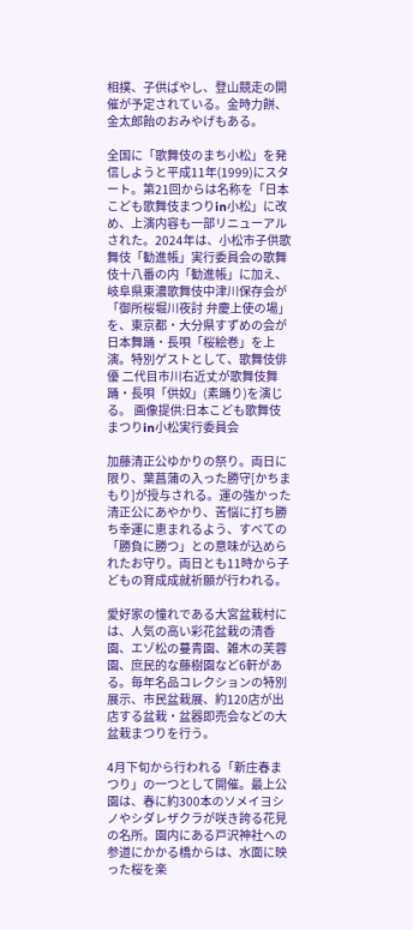相撲、子供ばやし、登山競走の開催が予定されている。金時力餅、金太郎飴のおみやげもある。

全国に「歌舞伎のまち小松」を発信しようと平成11年(1999)にスタート。第21回からは名称を「日本こども歌舞伎まつりin小松」に改め、上演内容も一部リニューアルされた。2024年は、小松市子供歌舞伎「勧進帳」実行委員会の歌舞伎十八番の内「勧進帳」に加え、岐阜県東濃歌舞伎中津川保存会が「御所桜堀川夜討 弁慶上使の場」を、東京都・大分県すずめの会が日本舞踊・長唄「桜絵巻」を上演。特別ゲストとして、歌舞伎俳優 二代目市川右近丈が歌舞伎舞踊・長唄「供奴」(素踊り)を演じる。 画像提供:日本こども歌舞伎まつりin小松実行委員会

加藤清正公ゆかりの祭り。両日に限り、葉菖蒲の入った勝守[かちまもり]が授与される。運の強かった清正公にあやかり、苦悩に打ち勝ち幸運に恵まれるよう、すべての「勝負に勝つ」との意味が込められたお守り。両日とも11時から子どもの育成成就祈願が行われる。

愛好家の憧れである大宮盆栽村には、人気の高い彩花盆栽の清香園、エゾ松の蔓青園、雑木の芙蓉園、庶民的な藤樹園など6軒がある。毎年名品コレクションの特別展示、市民盆栽展、約120店が出店する盆栽・盆器即売会などの大盆栽まつりを行う。

4月下旬から行われる「新庄春まつり」の一つとして開催。最上公園は、春に約300本のソメイヨシノやシダレザクラが咲き誇る花見の名所。園内にある戸沢神社への参道にかかる橋からは、水面に映った桜を楽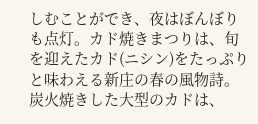しむことができ、夜はぼんぼりも点灯。カド焼きまつりは、旬を迎えたカド(ニシン)をたっぷりと味わえる新庄の春の風物詩。炭火焼きした大型のカドは、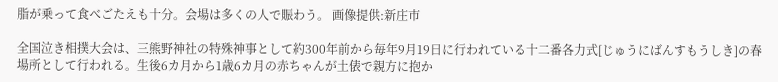脂が乗って食べごたえも十分。会場は多くの人で賑わう。 画像提供:新庄市

全国泣き相撲大会は、三熊野神社の特殊神事として約300年前から毎年9月19日に行われている十二番各力式[じゅうにばんすもうしき]の春場所として行われる。生後6カ月から1歳6カ月の赤ちゃんが土俵で親方に抱か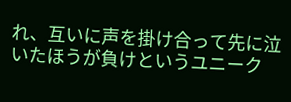れ、互いに声を掛け合って先に泣いたほうが負けというユニーク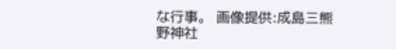な行事。 画像提供:成島三熊野神社